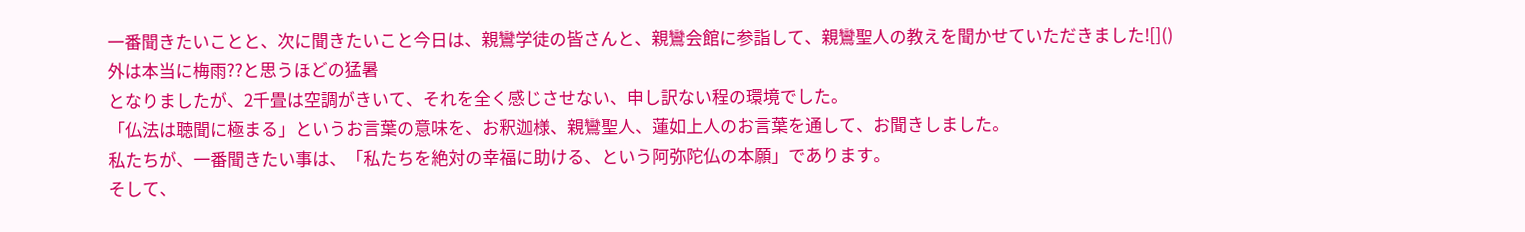一番聞きたいことと、次に聞きたいこと今日は、親鸞学徒の皆さんと、親鸞会館に参詣して、親鸞聖人の教えを聞かせていただきました![]()
外は本当に梅雨??と思うほどの猛暑
となりましたが、2千畳は空調がきいて、それを全く感じさせない、申し訳ない程の環境でした。
「仏法は聴聞に極まる」というお言葉の意味を、お釈迦様、親鸞聖人、蓮如上人のお言葉を通して、お聞きしました。
私たちが、一番聞きたい事は、「私たちを絶対の幸福に助ける、という阿弥陀仏の本願」であります。
そして、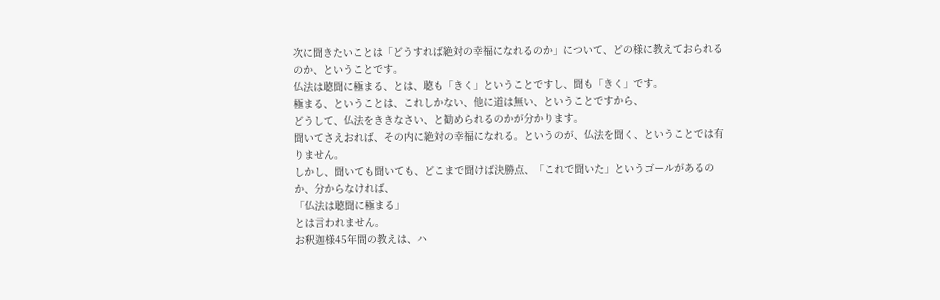次に聞きたいことは「どうすれば絶対の幸福になれるのか」について、どの様に教えておられるのか、ということです。
仏法は聴聞に極まる、とは、聴も「きく」ということですし、聞も「きく」です。
極まる、ということは、これしかない、他に道は無い、ということですから、
どうして、仏法をききなさい、と勧められるのかが分かります。
聞いてさえおれば、その内に絶対の幸福になれる。というのが、仏法を聞く、ということでは有りません。
しかし、聞いても聞いても、どこまで聞けば決勝点、「これで聞いた」というゴールがあるのか、分からなければ、
「仏法は聴聞に極まる」
とは言われません。
お釈迦様45年間の教えは、ハ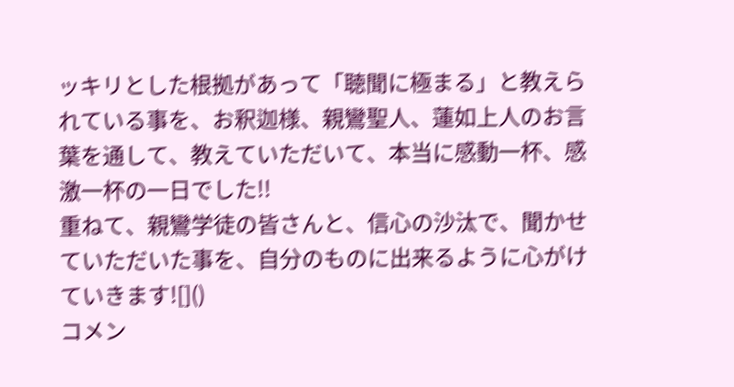ッキリとした根拠があって「聴聞に極まる」と教えられている事を、お釈迦様、親鸞聖人、蓮如上人のお言葉を通して、教えていただいて、本当に感動一杯、感激一杯の一日でした!!
重ねて、親鸞学徒の皆さんと、信心の沙汰で、聞かせていただいた事を、自分のものに出来るように心がけていきます![]()
コメン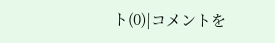ト(0)|コメントを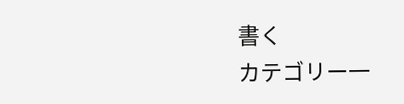書く
カテゴリー一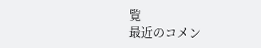覧
最近のコメン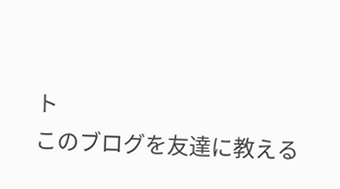ト
このブログを友達に教える